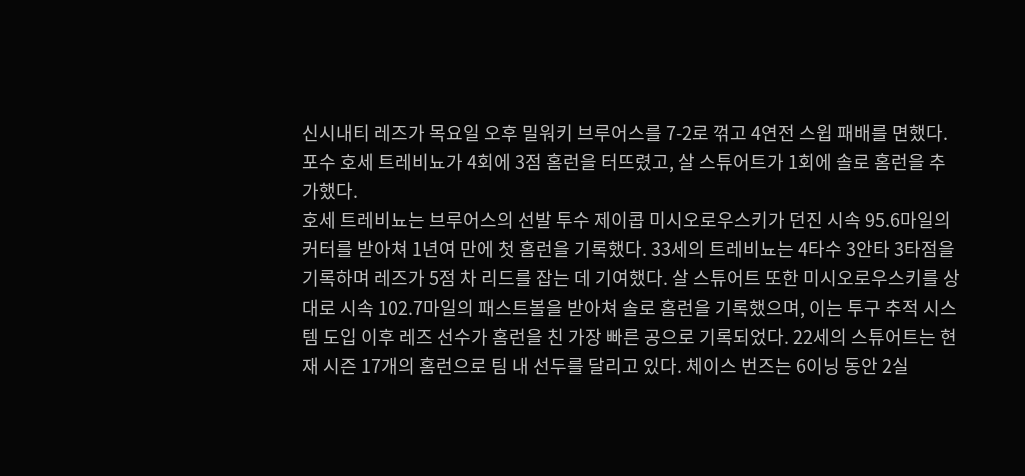신시내티 레즈가 목요일 오후 밀워키 브루어스를 7-2로 꺾고 4연전 스윕 패배를 면했다. 포수 호세 트레비뇨가 4회에 3점 홈런을 터뜨렸고, 살 스튜어트가 1회에 솔로 홈런을 추가했다.
호세 트레비뇨는 브루어스의 선발 투수 제이콥 미시오로우스키가 던진 시속 95.6마일의 커터를 받아쳐 1년여 만에 첫 홈런을 기록했다. 33세의 트레비뇨는 4타수 3안타 3타점을 기록하며 레즈가 5점 차 리드를 잡는 데 기여했다. 살 스튜어트 또한 미시오로우스키를 상대로 시속 102.7마일의 패스트볼을 받아쳐 솔로 홈런을 기록했으며, 이는 투구 추적 시스템 도입 이후 레즈 선수가 홈런을 친 가장 빠른 공으로 기록되었다. 22세의 스튜어트는 현재 시즌 17개의 홈런으로 팀 내 선두를 달리고 있다. 체이스 번즈는 6이닝 동안 2실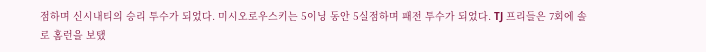점하며 신시내티의 승리 투수가 되었다. 미시오로우스키는 5이닝 동안 5실점하며 패전 투수가 되었다. TJ 프리들은 7회에 솔로 홈런을 보탰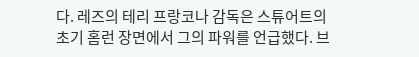다. 레즈의 테리 프랑코나 감독은 스튜어트의 초기 홈런 장면에서 그의 파워를 언급했다. 브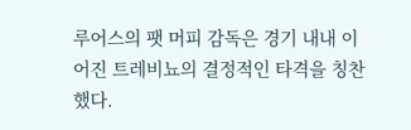루어스의 팻 머피 감독은 경기 내내 이어진 트레비뇨의 결정적인 타격을 칭찬했다.